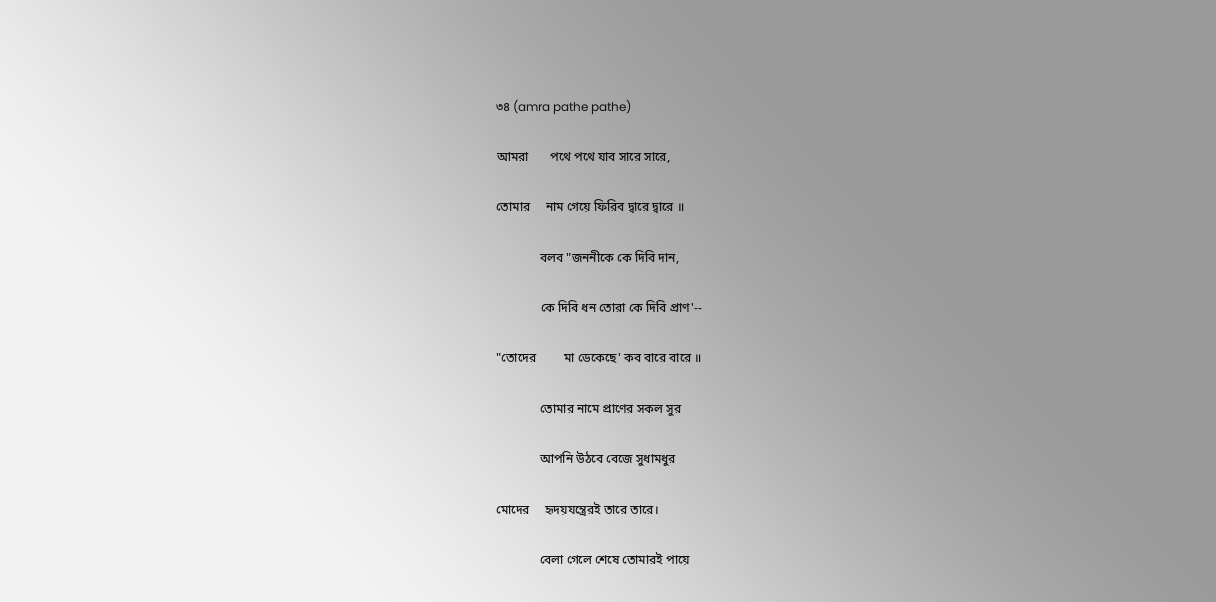৩৪ (amra pathe pathe)

আমরা       পথে পথে যাব সারে সারে,

তোমার     নাম গেয়ে ফিরিব দ্বারে দ্বারে ॥

              বলব "জননীকে কে দিবি দান,

              কে দিবি ধন তোরা কে দিবি প্রাণ'--

"তোদের         মা ডেকেছে' কব বারে বারে ॥

              তোমার নামে প্রাণের সকল সুর

              আপনি উঠবে বেজে সুধামধুর

মোদের     হৃদয়যন্ত্রেরই তারে তারে।

              বেলা গেলে শেষে তোমারই পায়ে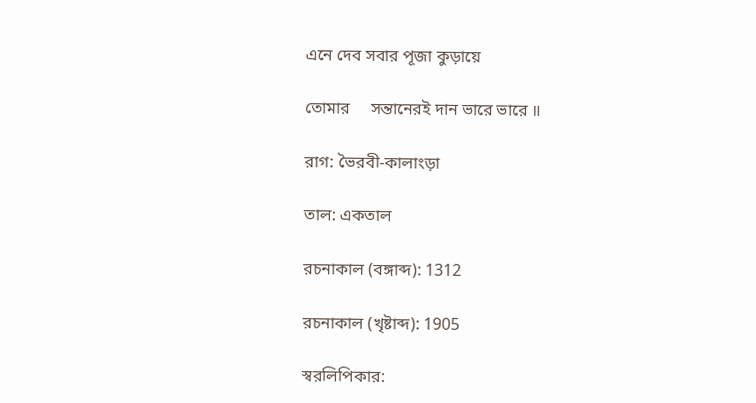এনে দেব সবার পূজা কুড়ায়ে

তোমার     সন্তানেরই দান ভারে ভারে ॥

রাগ: ভৈরবী-কালাংড়া

তাল: একতাল

রচনাকাল (বঙ্গাব্দ): 1312

রচনাকাল (খৃষ্টাব্দ): 1905

স্বরলিপিকার: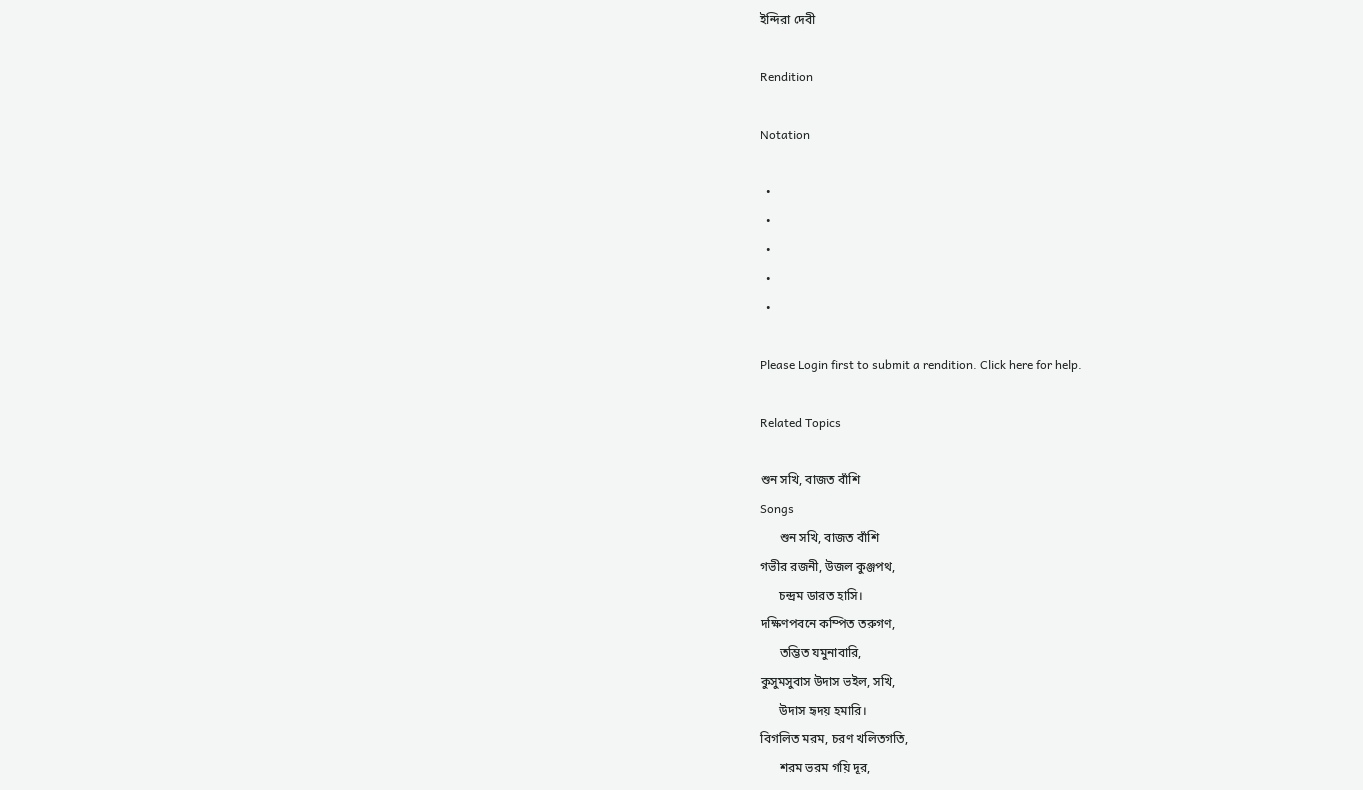ইন্দিরা দেবী

Rendition

Notation

  •
  •
  •
  •
  •

Please Login first to submit a rendition. Click here for help.

Related Topics

শুন সখি, বাজত বাঁশি
Songs
      শুন সখি, বাজত বাঁশি
গভীর রজনী, উজল কুঞ্জপথ,
      চন্দ্রম ডারত হাসি।
দক্ষিণপবনে কম্পিত তরুগণ,
      তম্ভিত যমুনাবারি,
কুসুমসুবাস উদাস ভইল, সখি,
      উদাস হৃদয় হমারি।
বিগলিত মরম, চরণ খলিতগতি,
      শরম ভরম গয়ি দূর,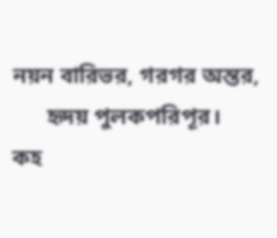নয়ন বারিভর, গরগর অন্তর,
      হৃদয় পুলকপরিপূর।
কহ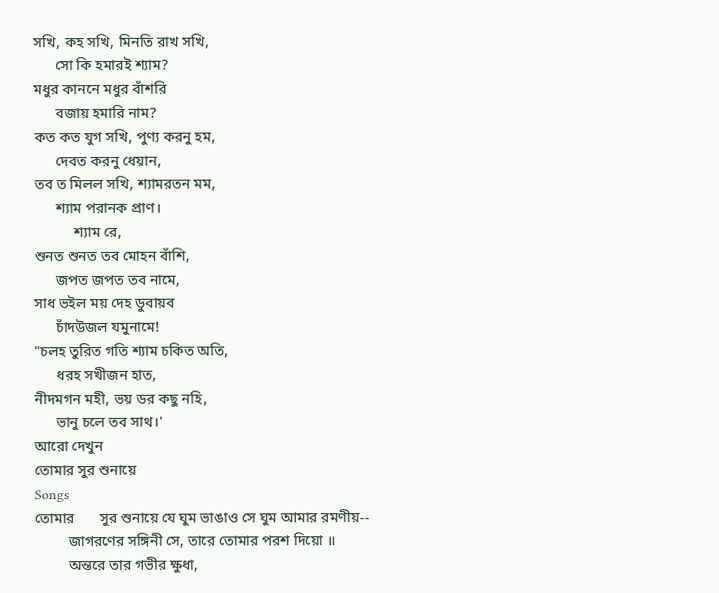সখি, কহ সখি, মিনতি রাখ সখি,
      সো কি হমারই শ্যাম?
মধুর কাননে মধুর বাঁশরি
      বজায় হমারি নাম?
কত কত যুগ সখি, পুণ্য করনু হম,
      দেবত করনু ধেয়ান,
তব ত মিলল সখি, শ্যামরতন মম,
      শ্যাম পরানক প্রাণ।
           শ্যাম রে,
শুনত শুনত তব মোহন বাঁশি,
      জপত জপত তব নামে,
সাধ ভইল ময় দেহ ডুবায়ব
      চাঁদউজল যমুনামে!
"চলহ তুরিত গতি শ্যাম চকিত অতি,
      ধরহ সখীজন হাত,
নীদমগন মহী, ভয় ডর কছু নহি,
      ভানু চলে তব সাথ।'
আরো দেখুন
তোমার সুর শুনায়ে
Songs
তোমার       সুর শুনায়ে যে ঘুম ভাঙাও সে ঘুম আমার রমণীয়--
         জাগরণের সঙ্গিনী সে, তারে তোমার পরশ দিয়ো ॥
         অন্তরে তার গভীর ক্ষুধা,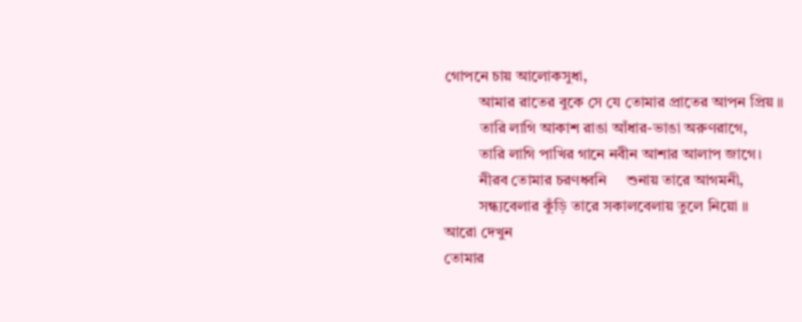গোপনে চায় আলোকসুধা,
         আমার রাতের বুকে সে যে তোমার প্রাতের আপন প্রিয় ॥
         তারি লাগি আকাশ রাঙা আঁধার-ভাঙা অরুণরাগে,
         তারি লাগি পাখির গানে নবীন আশার আলাপ জাগে।
         নীরব তোমার চরণধ্বনি     শুনায় তারে আগমনী,
         সন্ধ্যবেলার কুঁড়ি তারে সকালবেলায় তুলে নিয়ো ॥
আরো দেখুন
তোমার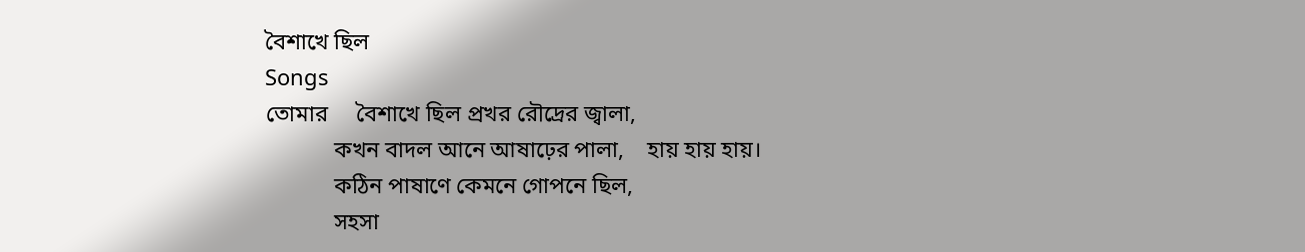বৈশাখে ছিল
Songs
তোমার     বৈশাখে ছিল প্রখর রৌদ্রের জ্বালা,
            কখন বাদল আনে আষাঢ়ের পালা,    হায় হায় হায়।
            কঠিন পাষাণে কেমনে গোপনে ছিল,
            সহসা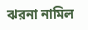ঝরনা নামিল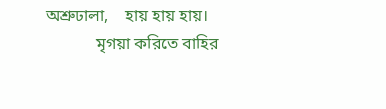অশ্রুঢালা,    হায় হায় হায়।
            মৃগয়া করিতে বাহির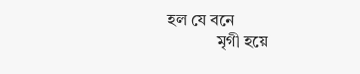হল যে বনে
            মৃগী হয়ে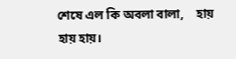শেষে এল কি অবলা বালা,    হায় হায় হায়।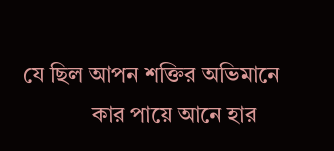যে ছিল আপন শক্তির অভিমানে
            কার পায়ে আনে হার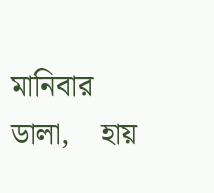মানিবার ডালা,    হায়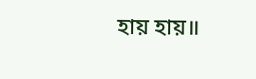হায় হায়॥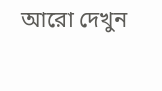আরো দেখুন